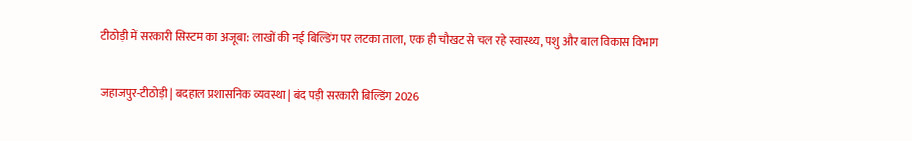टीठोड़ी में सरकारी सिस्टम का अजूबा: लाखों की नई बिल्डिंग पर लटका ताला, एक ही चौखट से चल रहे स्वास्थ्य, पशु और बाल विकास विभाग

जहाजपुर-टीठोड़ी | बदहाल प्रशासनिक व्यवस्था | बंद पड़ी सरकारी बिल्डिंग 2026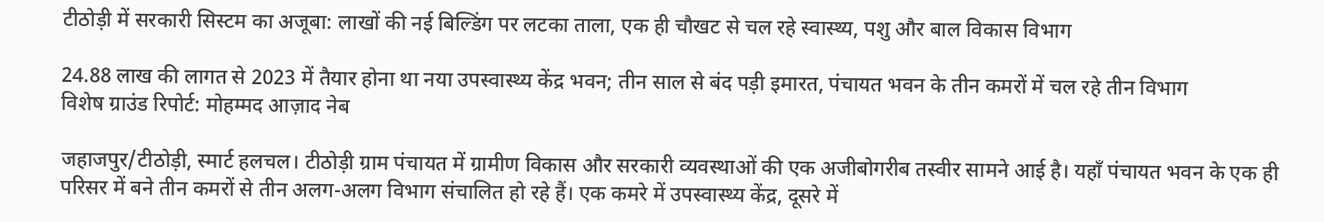टीठोड़ी में सरकारी सिस्टम का अजूबा: लाखों की नई बिल्डिंग पर लटका ताला, एक ही चौखट से चल रहे स्वास्थ्य, पशु और बाल विकास विभाग

24.88 लाख की लागत से 2023 में तैयार होना था नया उपस्वास्थ्य केंद्र भवन; तीन साल से बंद पड़ी इमारत, पंचायत भवन के तीन कमरों में चल रहे तीन विभाग
विशेष ग्राउंड रिपोर्ट: मोहम्मद आज़ाद नेब

जहाजपुर/टीठोड़ी, स्मार्ट हलचल। टीठोड़ी ग्राम पंचायत में ग्रामीण विकास और सरकारी व्यवस्थाओं की एक अजीबोगरीब तस्वीर सामने आई है। यहाँ पंचायत भवन के एक ही परिसर में बने तीन कमरों से तीन अलग-अलग विभाग संचालित हो रहे हैं। एक कमरे में उपस्वास्थ्य केंद्र, दूसरे में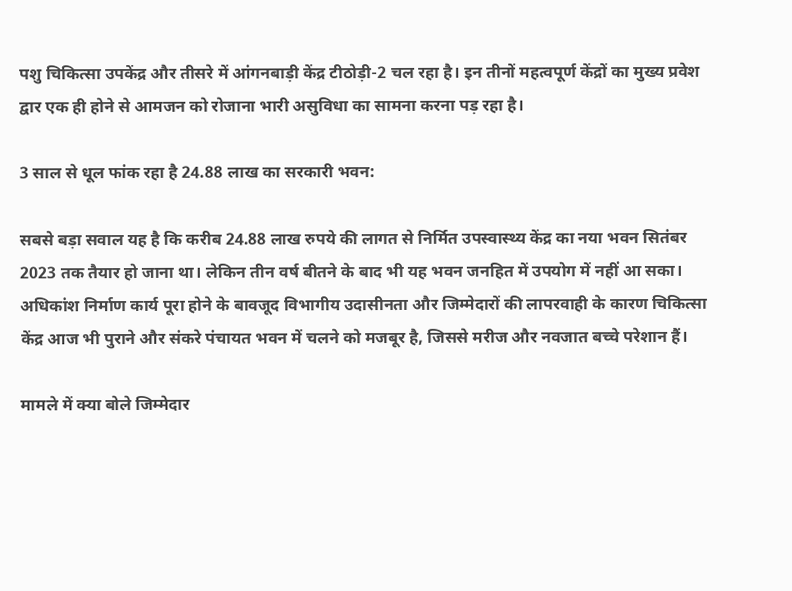पशु चिकित्सा उपकेंद्र और तीसरे में आंगनबाड़ी केंद्र टीठोड़ी-2 चल रहा है। इन तीनों महत्वपूर्ण केंद्रों का मुख्य प्रवेश द्वार एक ही होने से आमजन को रोजाना भारी असुविधा का सामना करना पड़ रहा है।

3 साल से धूल फांक रहा है 24.88 लाख का सरकारी भवन:

सबसे बड़ा सवाल यह है कि करीब 24.88 लाख रुपये की लागत से निर्मित उपस्वास्थ्य केंद्र का नया भवन सितंबर 2023 तक तैयार हो जाना था। लेकिन तीन वर्ष बीतने के बाद भी यह भवन जनहित में उपयोग में नहीं आ सका। अधिकांश निर्माण कार्य पूरा होने के बावजूद विभागीय उदासीनता और जिम्मेदारों की लापरवाही के कारण चिकित्सा केंद्र आज भी पुराने और संकरे पंचायत भवन में चलने को मजबूर है, जिससे मरीज और नवजात बच्चे परेशान हैं।

मामले में क्या बोले जिम्मेदार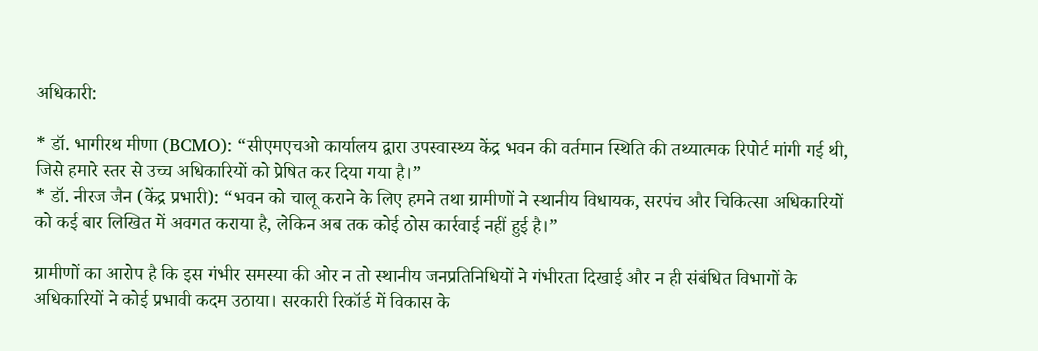अधिकारी:

* डॉ. भागीरथ मीणा (BCMO): “सीएमएचओ कार्यालय द्वारा उपस्वास्थ्य केंद्र भवन की वर्तमान स्थिति की तथ्यात्मक रिपोर्ट मांगी गई थी, जिसे हमारे स्तर से उच्च अधिकारियों को प्रेषित कर दिया गया है।”
* डॉ. नीरज जैन (केंद्र प्रभारी): “भवन को चालू कराने के लिए हमने तथा ग्रामीणों ने स्थानीय विधायक, सरपंच और चिकित्सा अधिकारियों को कई बार लिखित में अवगत कराया है, लेकिन अब तक कोई ठोस कार्रवाई नहीं हुई है।”

ग्रामीणों का आरोप है कि इस गंभीर समस्या की ओर न तो स्थानीय जनप्रतिनिधियों ने गंभीरता दिखाई और न ही संबंधित विभागों के अधिकारियों ने कोई प्रभावी कदम उठाया। सरकारी रिकॉर्ड में विकास के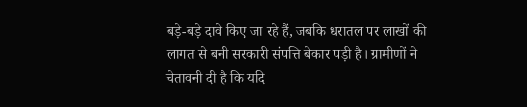बड़े-बड़े दावे किए जा रहे हैं, जबकि धरातल पर लाखों की लागत से बनी सरकारी संपत्ति बेकार पड़ी है। ग्रामीणों ने चेतावनी दी है कि यदि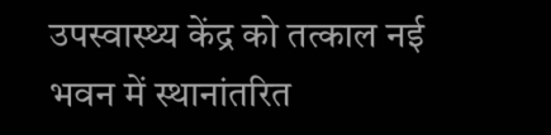उपस्वास्थ्य केंद्र को तत्काल नई भवन में स्थानांतरित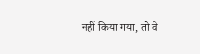नहीं किया गया, तो वे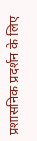प्रशासनिक प्रदर्शन के लिए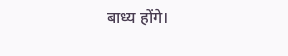बाध्य होंगे।